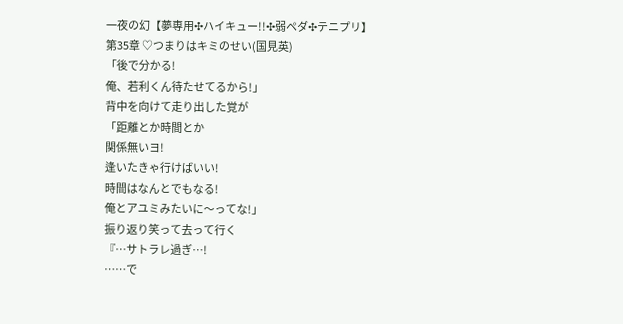一夜の幻【夢専用✣ハイキュー!!✣弱ペダ✣テニプリ】
第35章 ♡つまりはキミのせい(国見英)
「後で分かる!
俺、若利くん待たせてるから!」
背中を向けて走り出した覚が
「距離とか時間とか
関係無いヨ!
逢いたきゃ行けばいい!
時間はなんとでもなる!
俺とアユミみたいに〜ってな!」
振り返り笑って去って行く
『…サトラレ過ぎ…!
……で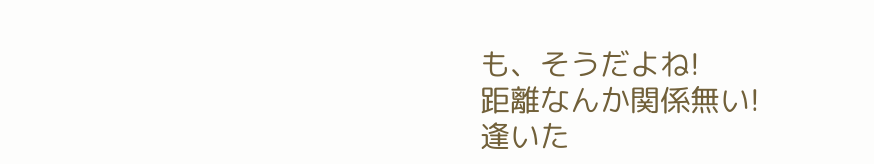も、そうだよね!
距離なんか関係無い!
逢いた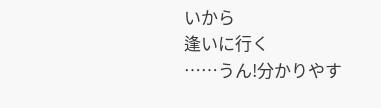いから
逢いに行く
……うん!分かりやす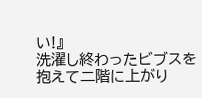い!』
洗濯し終わったビブスを
抱えて二階に上がり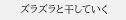ズラズラと干していく